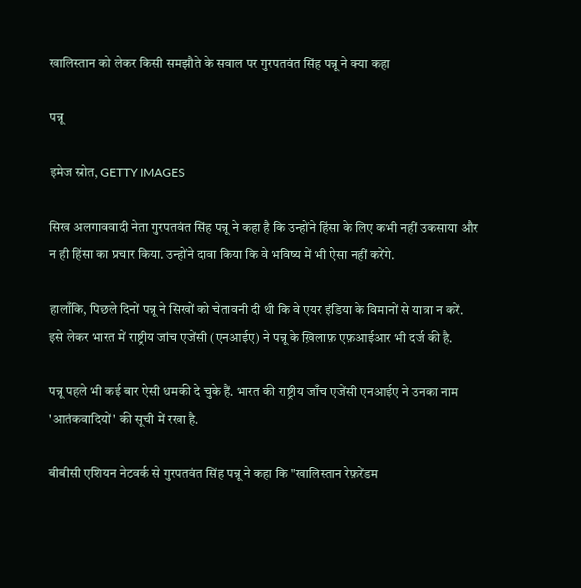खालिस्तान को लेकर किसी समझौते के सवाल पर गुरपतवंत सिंह पन्नू ने क्या कहा

पन्नू

इमेज स्रोत, GETTY IMAGES

सिख अलगाववादी नेता गुरपतवंत सिंह पन्नू ने कहा है कि उन्होंने हिंसा के लिए कभी नहीं उकसाया और न ही हिंसा का प्रचार किया. उन्होंने दावा किया कि वे भविष्य में भी ऐसा नहीं करेंगे.

हालाँकि, पिछले दिनों पन्नू ने सिखों को चेतावनी दी थी कि वे एयर इंडिया के विमानों से यात्रा न करें. इसे लेकर भारत में राष्ट्रीय जांच एजेंसी (एनआईए) ने पन्नू के ख़िलाफ़ एफ़आईआर भी दर्ज की है.

पन्नू पहले भी कई बार ऐसी धमकी दे चुके हैं. भारत की राष्ट्रीय जाँच एजेंसी एनआईए ने उनका नाम 'आतंकवादियों' की सूची में रखा है.

बीबीसी एशियन नेटवर्क से गुरपतवंत सिंह पन्नू ने कहा कि "खालिस्तान रेफ़रेंडम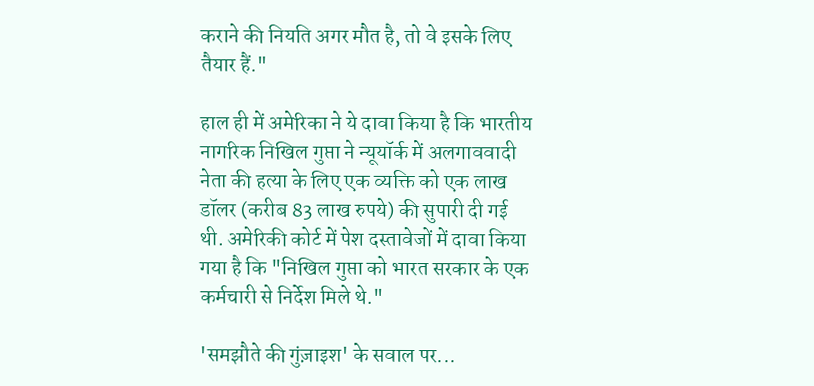कराने की नियति अगर मौत है, तो वे इसके लिए तैयार हैं."

हाल ही में अमेरिका ने ये दावा किया है कि भारतीय नागरिक निखिल गुप्ता ने न्यूयॉर्क में अलगाववादी नेता की हत्या के लिए एक व्यक्ति को एक लाख डॉलर (करीब 83 लाख रुपये) की सुपारी दी गई थी. अमेरिकी कोर्ट में पेश दस्तावेजों में दावा किया गया है कि "निखिल गुप्ता को भारत सरकार के एक कर्मचारी से निर्देश मिले थे."

'समझौते की गुंज़ाइश' के सवाल पर...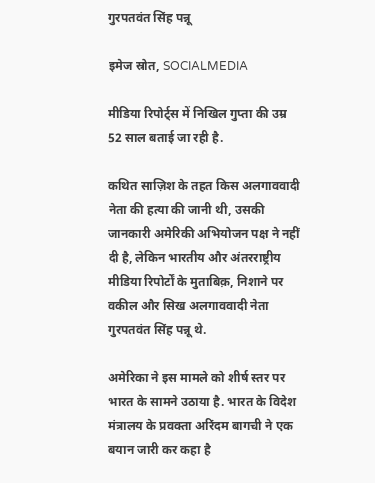गुरपतवंत सिंह पन्नू

इमेज स्रोत, SOCIALMEDIA

मीडिया रिपोर्ट्स में निखिल गुप्ता की उम्र 52 साल बताई जा रही है.

कथित साज़िश के तहत किस अलगाववादी नेता की हत्या की जानी थी, उसकी जानकारी अमेरिकी अभियोजन पक्ष ने नहीं दी है, लेकिन भारतीय और अंतरराष्ट्रीय मीडिया रिपोर्टों के मुताबिक़, निशाने पर वकील और सिख अलगाववादी नेता गुरपतवंत सिंह पन्नू थे.

अमेरिका ने इस मामले को शीर्ष स्तर पर भारत के सामने उठाया है. भारत के विदेश मंत्रालय के प्रवक्ता अरिंदम बागची ने एक बयान जारी कर कहा है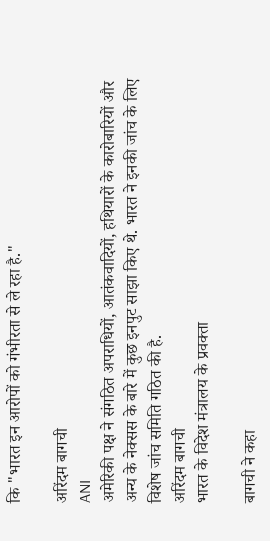कि "भारत इन आरोपों को गंभीरता से ले रहा है."

अरिंदम बागची
ANI
अमेरिकी पक्ष ने संगठित अपराधियों, आतंकवादियों, हथियारों के कारोबारियों और अन्य के नेक्सस के बारे में कुछ इनपुट साझा किए थे. भारत ने इनकी जांच के लिए विशेष जांच समिति गठित की है.
अरिंदम बागची
भारत के विदेश मंत्रालय के प्रवक्ता

बागची ने कहा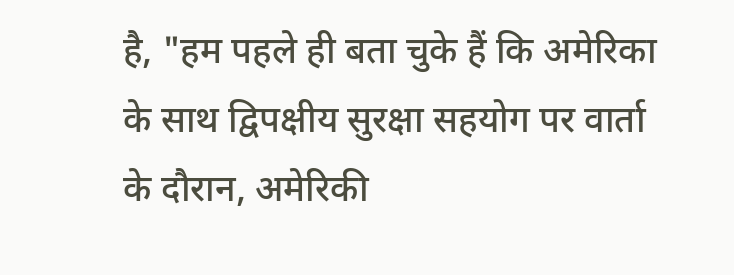है, "हम पहले ही बता चुके हैं कि अमेरिका के साथ द्विपक्षीय सुरक्षा सहयोग पर वार्ता के दौरान, अमेरिकी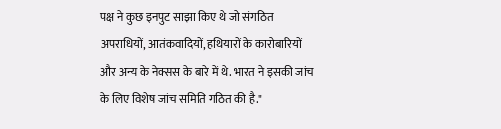पक्ष ने कुछ इनपुट साझा किए थे जो संगठित अपराधियों, आतंकवादियों, हथियारों के कारोबारियों और अन्य के नेक्सस के बारे में थे. भारत ने इसकी जांच के लिए विशेष जांच समिति गठित की है."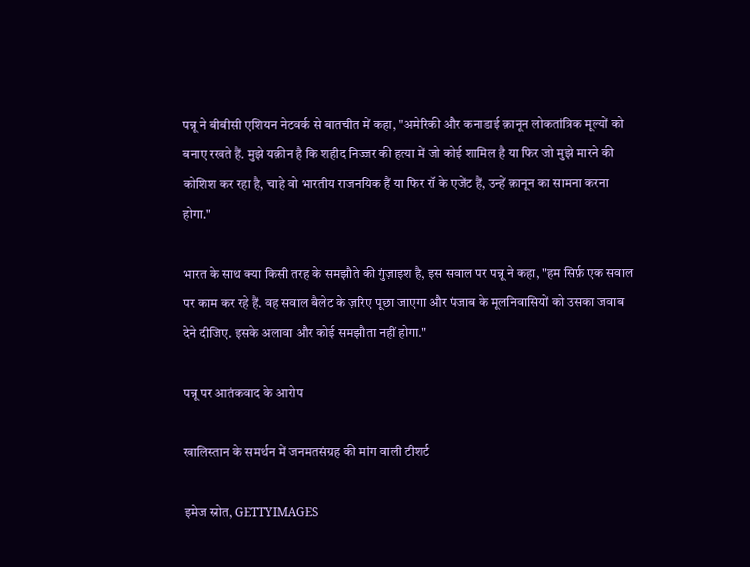पन्नू ने बीबीसी एशियन नेटवर्क से बातचीत में कहा, "अमेरिकी और कनाडाई क़ानून लोकतांत्रिक मूल्यों को बनाए रखते हैं. मुझे यक़ीन है कि शहीद निज्जर की हत्या में जो कोई शामिल है या फिर जो मुझे मारने की कोशिश कर रहा है, चाहे वो भारतीय राजनयिक हैं या फिर रॉ के एजेंट हैं, उन्हें क़ानून का सामना करना होगा."

भारत के साथ क्या किसी तरह के समझौते की गुंज़ाइश है, इस सवाल पर पन्नू ने कहा, "हम सिर्फ़ एक सवाल पर काम कर रहे हैं. वह सवाल बैलेट के ज़रिए पूछा जाएगा और पंजाब के मूलनिवासियों को उसका जवाब देने दीजिए. इसके अलावा और कोई समझौता नहीं होगा."

पन्नू पर आतंकवाद के आरोप

खालिस्तान के समर्थन में जनमतसंग्रह की मांग वाली टीशर्ट

इमेज स्रोत, GETTYIMAGES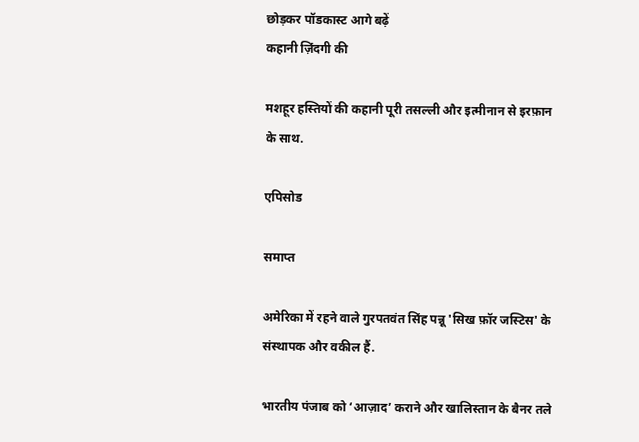छोड़कर पॉडकास्ट आगे बढ़ें
कहानी ज़िंदगी की

मशहूर हस्तियों की कहानी पूरी तसल्ली और इत्मीनान से इरफ़ान के साथ.

एपिसोड

समाप्त

अमेरिका में रहने वाले गुरपतवंत सिंह पन्नू 'सिख फ़ॉर जस्टिस' के संस्थापक और वकील हैं.

भारतीय पंजाब को ‘आज़ाद’ कराने और खालिस्तान के बैनर तले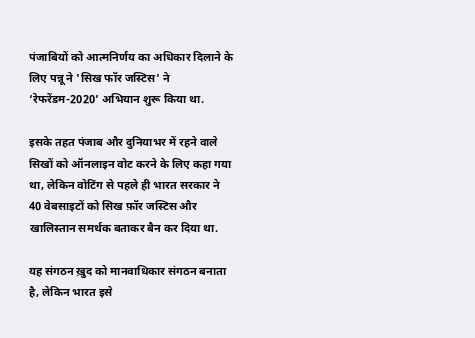पंजाबियों को आत्मनिर्णय का अधिकार दिलाने के लिए पन्नू ने 'सिख फॉर जस्टिस' ने ‘रेफरेंडम-2020’ अभियान शुरू किया था.

इसके तहत पंजाब और दुनियाभर में रहने वाले सिखों को ऑनलाइन वोट करने के लिए कहा गया था, लेकिन वोटिंग से पहले ही भारत सरकार ने 40 वेबसाइटों को सिख फ़ॉर जस्टिस और खालिस्तान समर्थक बताकर बैन कर दिया था.

यह संगठन ख़ुद को मानवाधिकार संगठन बनाता है, लेकिन भारत इसे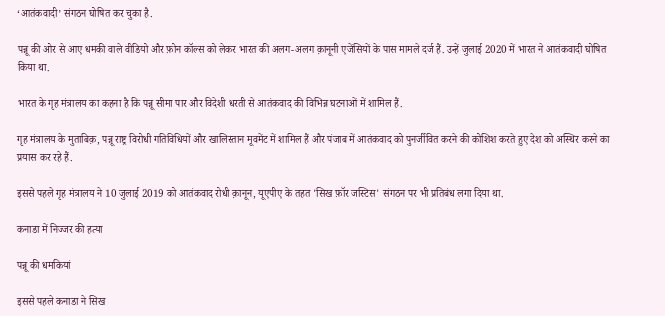‘आतंकवादी’ संगठन घोषित कर चुका है.

पन्नू की ओर से आए धमकी वाले वीडियो और फ़ोन कॉल्स को लेकर भारत की अलग-अलग क़ानूनी एजेंसियों के पास मामले दर्ज हैं. उन्हें जुलाई 2020 में भारत ने आतंकवादी घोषित किया था.

भारत के गृह मंत्रालय का कहना है कि पन्नू सीमा पार और विदेशी धरती से आतंकवाद की विभिन्न घटनाओं में शामिल हैं.

गृह मंत्रालय के मुताबिक़, पन्नू राष्ट्र विरोधी गतिविधियों और खालिस्तान मूवमेंट में शामिल हैं और पंजाब में आतंकवाद को पुनर्जीवित करने की कोशिश करते हुए देश को अस्थिर करने का प्रयास कर रहे हैं.

इससे पहले गृह मंत्रालय ने 10 जुलाई 2019 को आतंकवाद रोधी क़ानून, यूएपीए के तहत 'सिख फ़ॉर जस्टिस' संगठन पर भी प्रतिबंध लगा दिया था.

कनाडा में निज्जर की हत्या

पन्नू की धमकियां

इससे पहले कनाडा ने सिख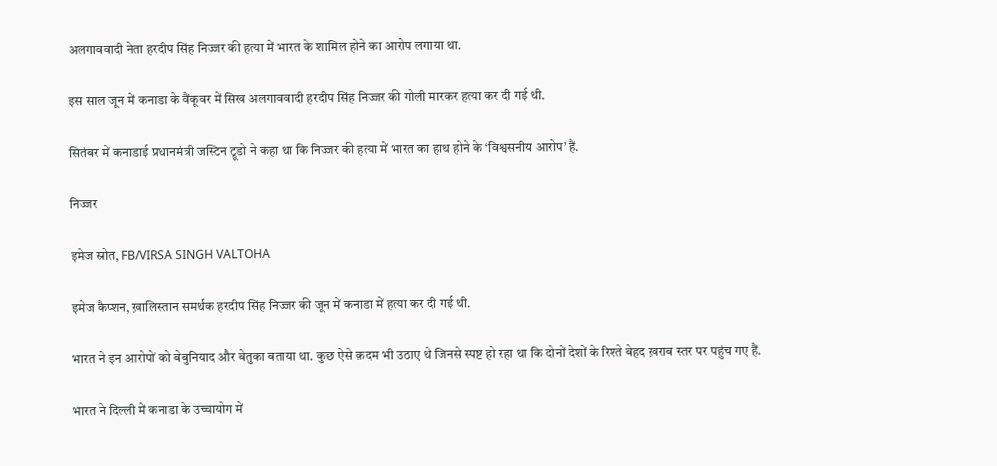अलगाववादी नेता हरदीप सिंह निज्जर की हत्या में भारत के शामिल होने का आरोप लगाया था.

इस साल जून में कनाडा के वैंकूवर में सिख अलगाववादी हरदीप सिंह निज्जर की गोली मारकर हत्या कर दी गई थी.

सितंबर में कनाडाई प्रधानमंत्री जस्टिन ट्रूडो ने कहा था कि निज्जर की हत्या में भारत का हाथ होने के ‘विश्वसनीय आरोप’ हैं.

निज्जर

इमेज स्रोत, FB/VIRSA SINGH VALTOHA

इमेज कैप्शन, ख़ालिस्तान समर्थक हरदीप सिंह निज्जर की जून में कनाडा में हत्या कर दी गई थी.

भारत ने इन आरोपों को बेबुनियाद और बेतुका बताया था. कुछ ऐसे क़दम भी उठाए थे जिनसे स्पष्ट हो रहा था कि दोनों देशों के रिश्ते बेहद ख़राब स्तर पर पहुंच गए हैं.

भारत ने दिल्ली में कनाडा के उच्चायोग में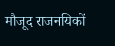मौजूद राजनयिकों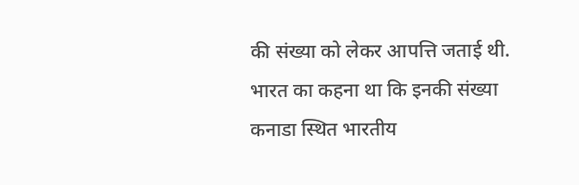की संख्या को लेकर आपत्ति जताई थी. भारत का कहना था कि इनकी संख्या कनाडा स्थित भारतीय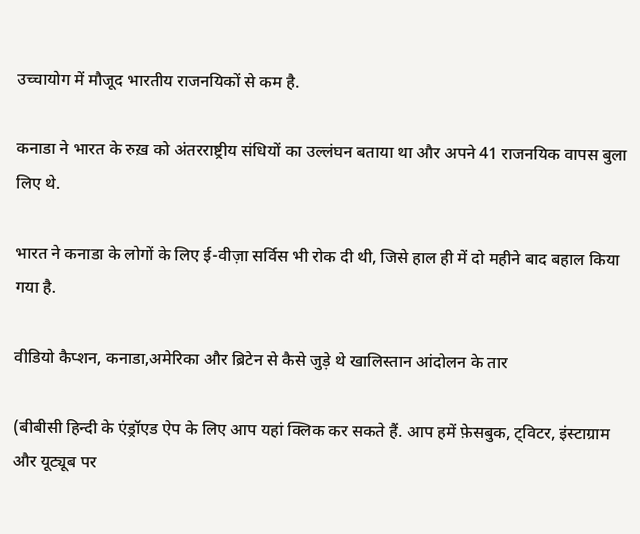उच्चायोग में मौजूद भारतीय राजनयिकों से कम है.

कनाडा ने भारत के रुख़ को अंतरराष्ट्रीय संधियों का उल्लंघन बताया था और अपने 41 राजनयिक वापस बुला लिए थे.

भारत ने कनाडा के लोगों के लिए ई-वीज़ा सर्विस भी रोक दी थी, जिसे हाल ही में दो महीने बाद बहाल किया गया है.

वीडियो कैप्शन, कनाडा,अमेरिका और ब्रिटेन से कैसे जुड़े थे खालिस्तान आंदोलन के तार

(बीबीसी हिन्दी के एंड्रॉएड ऐप के लिए आप यहां क्लिक कर सकते हैं. आप हमें फ़ेसबुक, ट्विटर, इंस्टाग्राम और यूट्यूब पर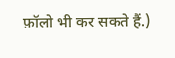फ़ॉलो भी कर सकते हैं.)